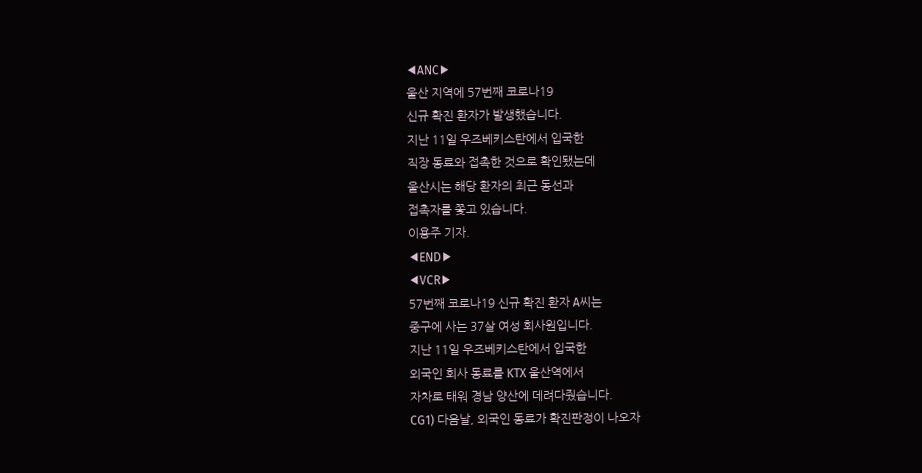◀ANC▶
울산 지역에 57번째 코로나19
신규 확진 환자가 발생했습니다.
지난 11일 우즈베키스탄에서 입국한
직장 동료와 접촉한 것으로 확인됐는데
울산시는 해당 환자의 최근 동선과
접촉자를 쫓고 있습니다.
이용주 기자.
◀END▶
◀VCR▶
57번째 코로나19 신규 확진 환자 A씨는
중구에 사는 37살 여성 회사원입니다.
지난 11일 우즈베키스탄에서 입국한
외국인 회사 동료를 KTX 울산역에서
자차로 태워 경남 양산에 데려다줬습니다.
CG1) 다음날, 외국인 동료가 확진판정이 나오자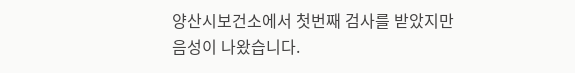양산시보건소에서 첫번째 검사를 받았지만
음성이 나왔습니다.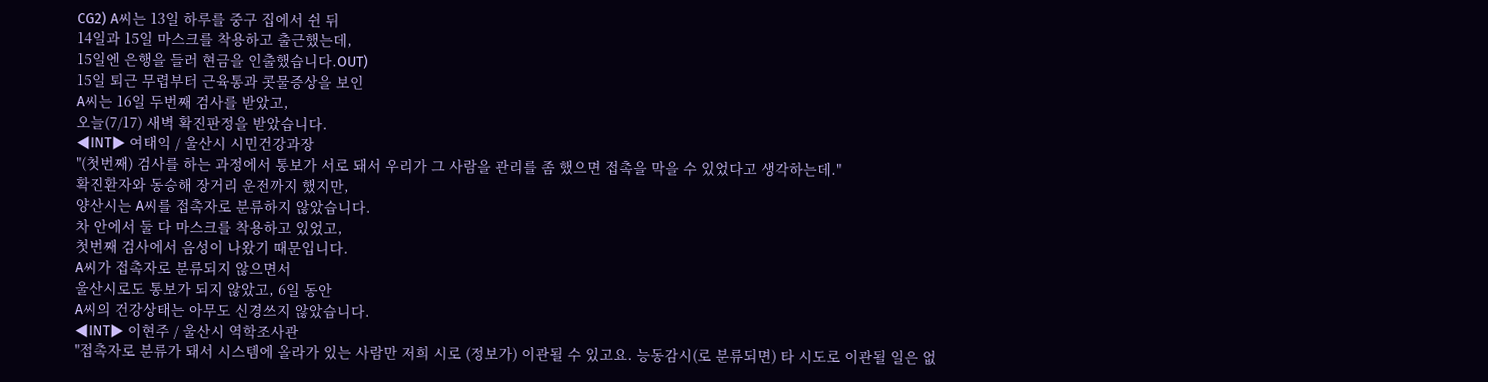CG2) A씨는 13일 하루를 중구 집에서 쉰 뒤
14일과 15일 마스크를 착용하고 출근했는데,
15일엔 은행을 들러 현금을 인출했습니다.OUT)
15일 퇴근 무렵부터 근육통과 콧물증상을 보인
A씨는 16일 두번째 검사를 받았고,
오늘(7/17) 새벽 확진판정을 받았습니다.
◀INT▶ 여태익 / 울산시 시민건강과장
"(첫번째) 검사를 하는 과정에서 통보가 서로 돼서 우리가 그 사람을 관리를 좀 했으면 접촉을 막을 수 있었다고 생각하는데."
확진환자와 동승해 장거리 운전까지 했지만,
양산시는 A씨를 접촉자로 분류하지 않았습니다.
차 안에서 둘 다 마스크를 착용하고 있었고,
첫번째 검사에서 음성이 나왔기 때문입니다.
A씨가 접촉자로 분류되지 않으면서
울산시로도 통보가 되지 않았고, 6일 동안
A씨의 건강상태는 아무도 신경쓰지 않았습니다.
◀INT▶ 이현주 / 울산시 역학조사관
"접촉자로 분류가 돼서 시스템에 올라가 있는 사람만 저희 시로 (정보가) 이관될 수 있고요. 능동감시(로 분류되면) 타 시도로 이관될 일은 없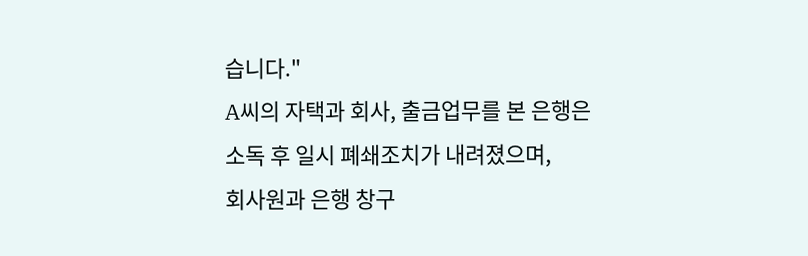습니다."
A씨의 자택과 회사, 출금업무를 본 은행은
소독 후 일시 폐쇄조치가 내려졌으며,
회사원과 은행 창구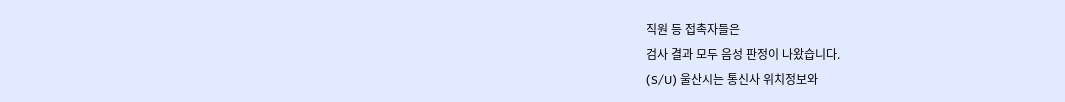직원 등 접촉자들은
검사 결과 모두 음성 판정이 나왔습니다.
(S/U) 울산시는 통신사 위치정보와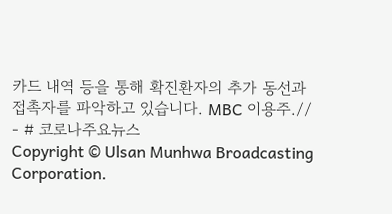카드 내역 등을 통해 확진환자의 추가 동선과
접촉자를 파악하고 있습니다. MBC 이용주.//
- # 코로나주요뉴스
Copyright © Ulsan Munhwa Broadcasting Corporation.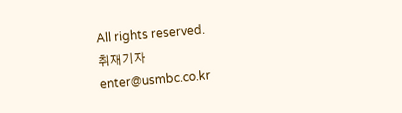All rights reserved.
취재기자
enter@usmbc.co.kr